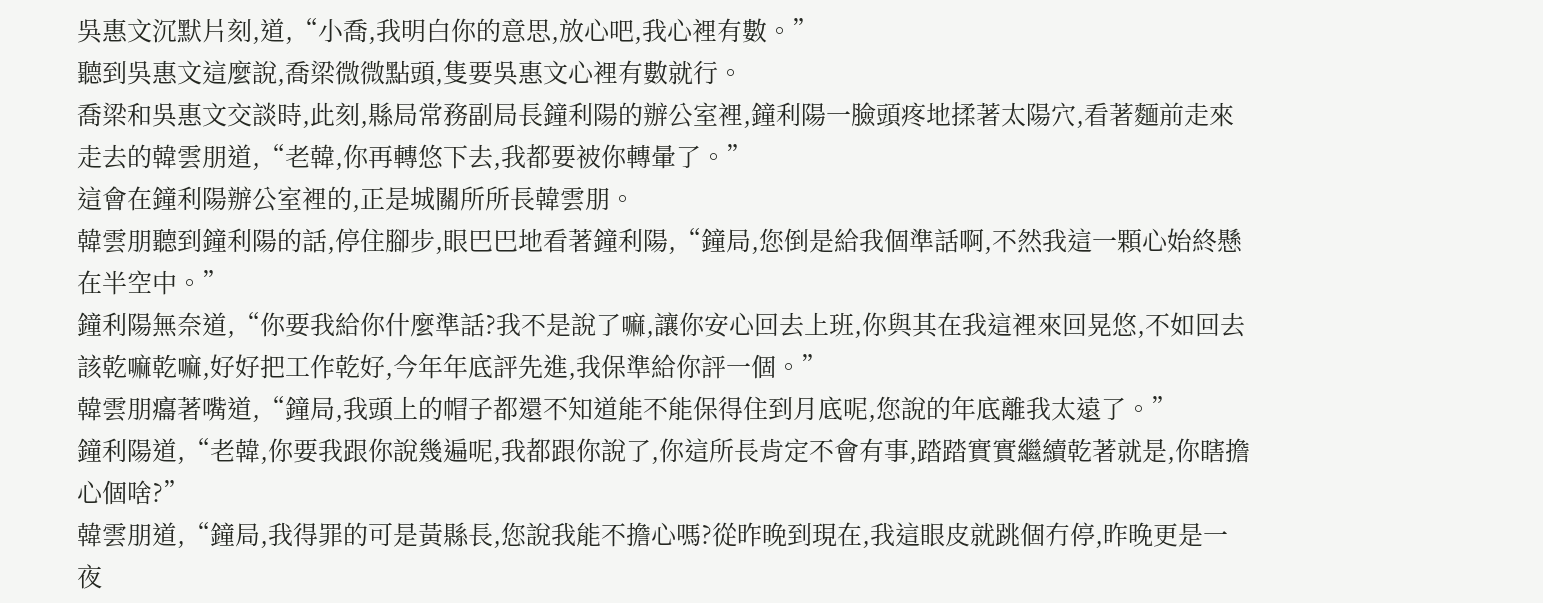吳惠文沉默片刻,道,“小喬,我明白你的意思,放心吧,我心裡有數。”
聽到吳惠文這麼說,喬梁微微點頭,隻要吳惠文心裡有數就行。
喬梁和吳惠文交談時,此刻,縣局常務副局長鐘利陽的辦公室裡,鐘利陽一臉頭疼地揉著太陽穴,看著麵前走來走去的韓雲朋道,“老韓,你再轉悠下去,我都要被你轉暈了。”
這會在鐘利陽辦公室裡的,正是城關所所長韓雲朋。
韓雲朋聽到鐘利陽的話,停住腳步,眼巴巴地看著鐘利陽,“鐘局,您倒是給我個準話啊,不然我這一顆心始終懸在半空中。”
鐘利陽無奈道,“你要我給你什麼準話?我不是說了嘛,讓你安心回去上班,你與其在我這裡來回晃悠,不如回去該乾嘛乾嘛,好好把工作乾好,今年年底評先進,我保準給你評一個。”
韓雲朋癟著嘴道,“鐘局,我頭上的帽子都還不知道能不能保得住到月底呢,您說的年底離我太遠了。”
鐘利陽道,“老韓,你要我跟你說幾遍呢,我都跟你說了,你這所長肯定不會有事,踏踏實實繼續乾著就是,你瞎擔心個啥?”
韓雲朋道,“鐘局,我得罪的可是黃縣長,您說我能不擔心嗎?從昨晚到現在,我這眼皮就跳個冇停,昨晚更是一夜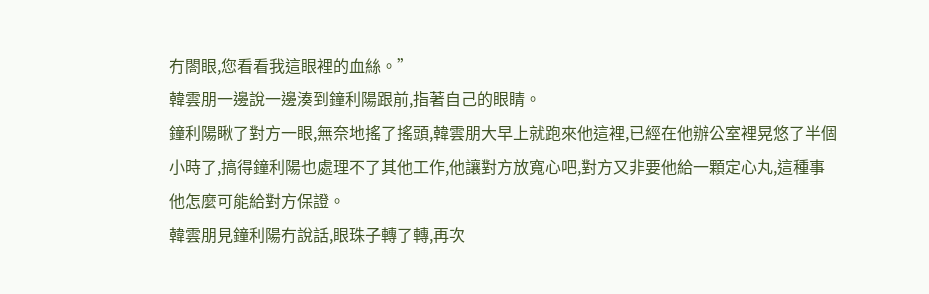冇閤眼,您看看我這眼裡的血絲。”
韓雲朋一邊說一邊湊到鐘利陽跟前,指著自己的眼睛。
鐘利陽瞅了對方一眼,無奈地搖了搖頭,韓雲朋大早上就跑來他這裡,已經在他辦公室裡晃悠了半個小時了,搞得鐘利陽也處理不了其他工作,他讓對方放寬心吧,對方又非要他給一顆定心丸,這種事他怎麼可能給對方保證。
韓雲朋見鐘利陽冇說話,眼珠子轉了轉,再次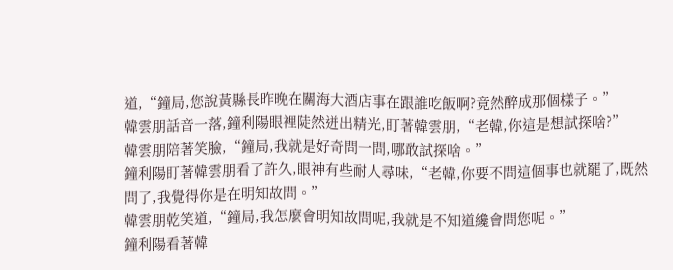道,“鐘局,您說黃縣長昨晚在關海大酒店事在跟誰吃飯啊?竟然醉成那個樣子。”
韓雲朋話音一落,鐘利陽眼裡陡然迸出精光,盯著韓雲朋,“老韓,你這是想試探啥?”
韓雲朋陪著笑臉,“鐘局,我就是好奇問一問,哪敢試探啥。”
鐘利陽盯著韓雲朋看了許久,眼神有些耐人尋味,“老韓,你要不問這個事也就罷了,既然問了,我覺得你是在明知故問。”
韓雲朋乾笑道,“鐘局,我怎麼會明知故問呢,我就是不知道纔會問您呢。”
鐘利陽看著韓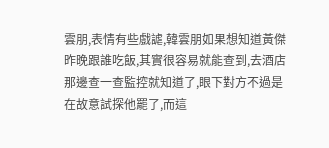雲朋,表情有些戲謔,韓雲朋如果想知道黃傑昨晚跟誰吃飯,其實很容易就能查到,去酒店那邊查一查監控就知道了,眼下對方不過是在故意試探他罷了,而這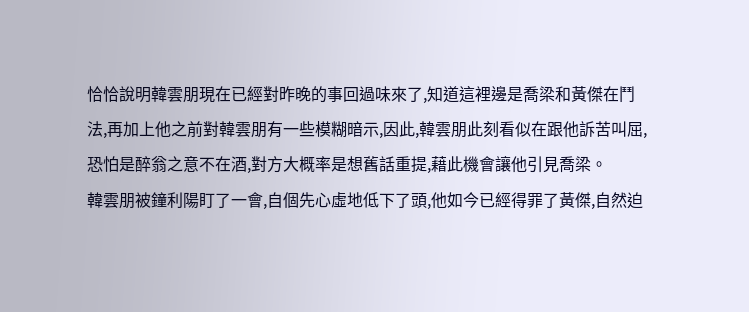恰恰說明韓雲朋現在已經對昨晚的事回過味來了,知道這裡邊是喬梁和黃傑在鬥法,再加上他之前對韓雲朋有一些模糊暗示,因此,韓雲朋此刻看似在跟他訴苦叫屈,恐怕是醉翁之意不在酒,對方大概率是想舊話重提,藉此機會讓他引見喬梁。
韓雲朋被鐘利陽盯了一會,自個先心虛地低下了頭,他如今已經得罪了黃傑,自然迫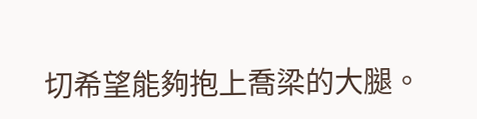切希望能夠抱上喬梁的大腿。